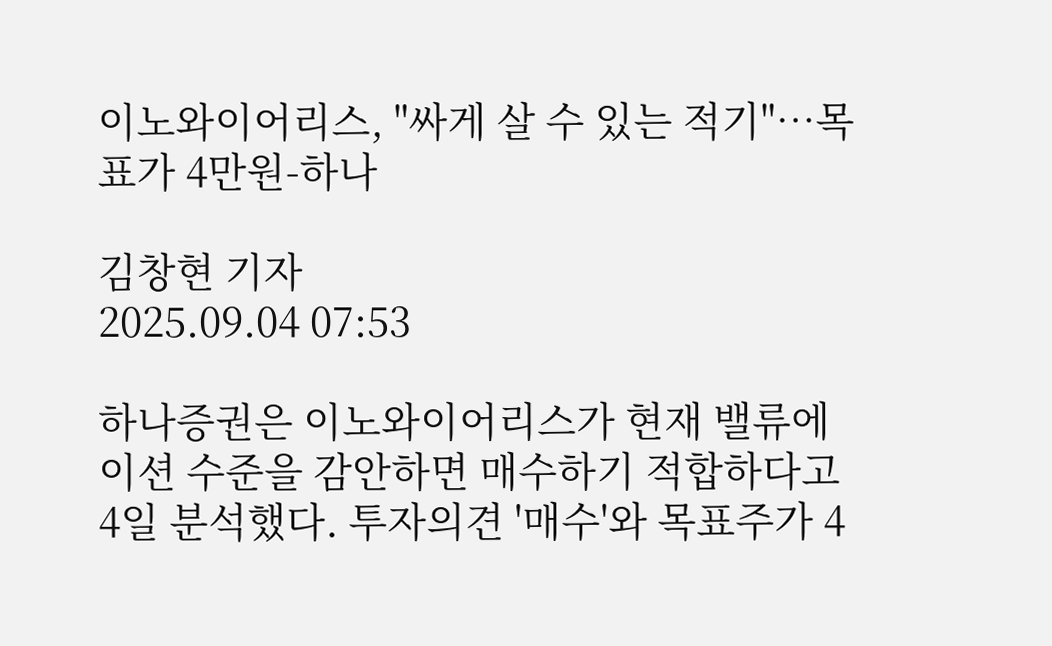이노와이어리스, "싸게 살 수 있는 적기"…목표가 4만원-하나

김창현 기자
2025.09.04 07:53

하나증권은 이노와이어리스가 현재 밸류에이션 수준을 감안하면 매수하기 적합하다고 4일 분석했다. 투자의견 '매수'와 목표주가 4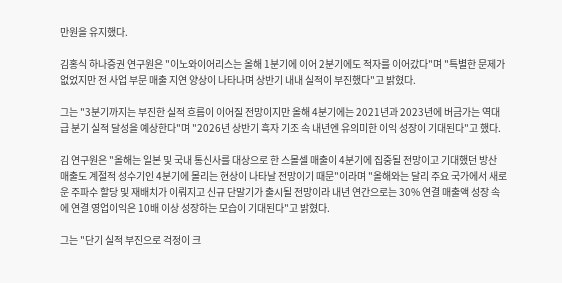만원을 유지했다.

김홍식 하나증권 연구원은 "이노와이어리스는 올해 1분기에 이어 2분기에도 적자를 이어갔다"며 "특별한 문제가 없었지만 전 사업 부문 매출 지연 양상이 나타나며 상반기 내내 실적이 부진했다"고 밝혔다.

그는 "3분기까지는 부진한 실적 흐름이 이어질 전망이지만 올해 4분기에는 2021년과 2023년에 버금가는 역대급 분기 실적 달성을 예상한다"며 "2026년 상반기 흑자 기조 속 내년엔 유의미한 이익 성장이 기대된다"고 했다.

김 연구원은 "올해는 일본 및 국내 통신사를 대상으로 한 스몰셀 매출이 4분기에 집중될 전망이고 기대했던 방산 매출도 계절적 성수기인 4분기에 몰리는 현상이 나타날 전망이기 때문"이라며 "올해와는 달리 주요 국가에서 새로운 주파수 할당 및 재배치가 이뤄지고 신규 단말기가 출시될 전망이라 내년 연간으로는 30% 연결 매출액 성장 속에 연결 영업이익은 10배 이상 성장하는 모습이 기대된다"고 밝혔다.

그는 "단기 실적 부진으로 걱정이 크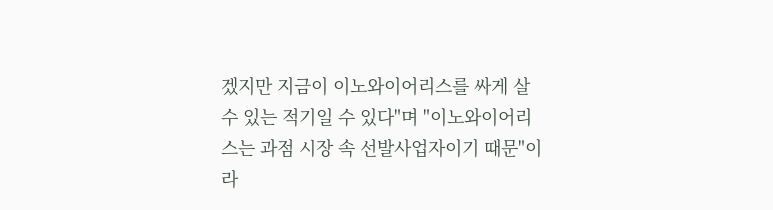겠지만 지금이 이노와이어리스를 싸게 살 수 있는 적기일 수 있다"며 "이노와이어리스는 과점 시장 속 선발사업자이기 때문"이라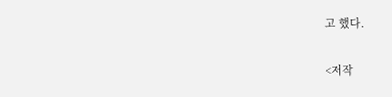고 했다.

<저작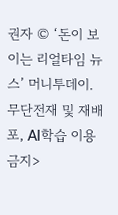권자 © ‘돈이 보이는 리얼타임 뉴스’ 머니투데이. 무단전재 및 재배포, AI학습 이용 금지>